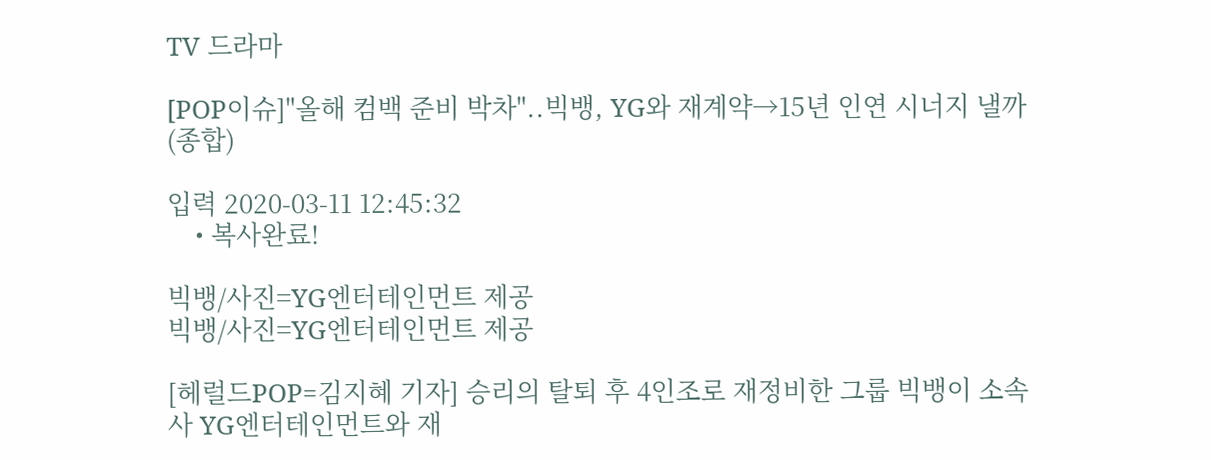TV 드라마

[POP이슈]"올해 컴백 준비 박차"..빅뱅, YG와 재계약→15년 인연 시너지 낼까(종합)

입력 2020-03-11 12:45:32
    • 복사완료!

빅뱅/사진=YG엔터테인먼트 제공
빅뱅/사진=YG엔터테인먼트 제공

[헤럴드POP=김지혜 기자] 승리의 탈퇴 후 4인조로 재정비한 그룹 빅뱅이 소속사 YG엔터테인먼트와 재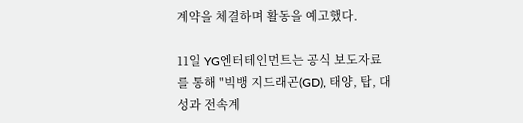계약을 체결하며 활동을 예고했다.

11일 YG엔터테인먼트는 공식 보도자료를 통해 "빅뱅 지드래곤(GD), 태양, 탑, 대성과 전속계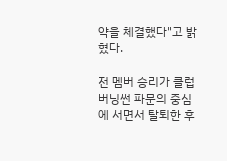약을 체결했다"고 밝혔다.

전 멤버 승리가 클럽 버닝썬 파문의 중심에 서면서 탈퇴한 후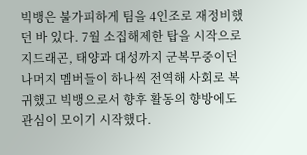빅뱅은 불가피하게 팀을 4인조로 재정비했던 바 있다. 7월 소집해제한 탑을 시작으로 지드래곤, 태양과 대성까지 군복무중이던 나머지 멤버들이 하나씩 전역해 사회로 복귀했고 빅뱅으로서 향후 활동의 향방에도 관심이 모이기 시작했다.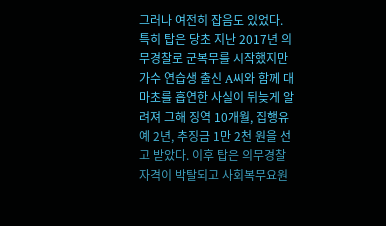그러나 여전히 잡음도 있었다. 특히 탑은 당초 지난 2017년 의무경찰로 군복무를 시작했지만 가수 연습생 출신 A씨와 함께 대마초를 흡연한 사실이 뒤늦게 알려져 그해 징역 10개월, 집행유예 2년, 추징금 1만 2천 원을 선고 받았다. 이후 탑은 의무경찰 자격이 박탈되고 사회복무요원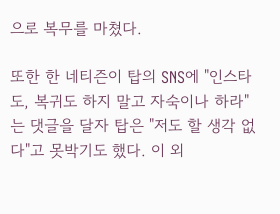으로 복무를 마쳤다.

또한 한 네티즌이 탑의 SNS에 "인스타도, 복귀도 하지 말고 자숙이나 하라"는 댓글을 달자 탑은 "저도 할 생각 없다"고 못박기도 했다. 이 외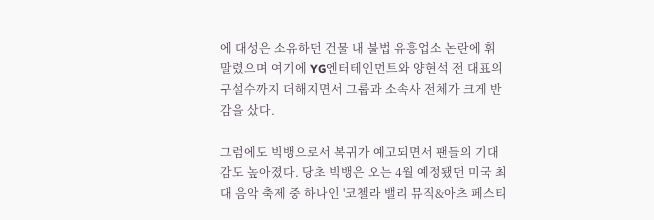에 대성은 소유하던 건물 내 불법 유흥업소 논란에 휘말렸으며 여기에 YG엔터테인먼트와 양현석 전 대표의 구설수까지 더해지면서 그룹과 소속사 전체가 크게 반감을 샀다.

그럼에도 빅뱅으로서 복귀가 예고되면서 팬들의 기대감도 높아졌다. 당초 빅뱅은 오는 4월 예정됐던 미국 최대 음악 축제 중 하나인 '코첼라 밸리 뮤직&아츠 페스티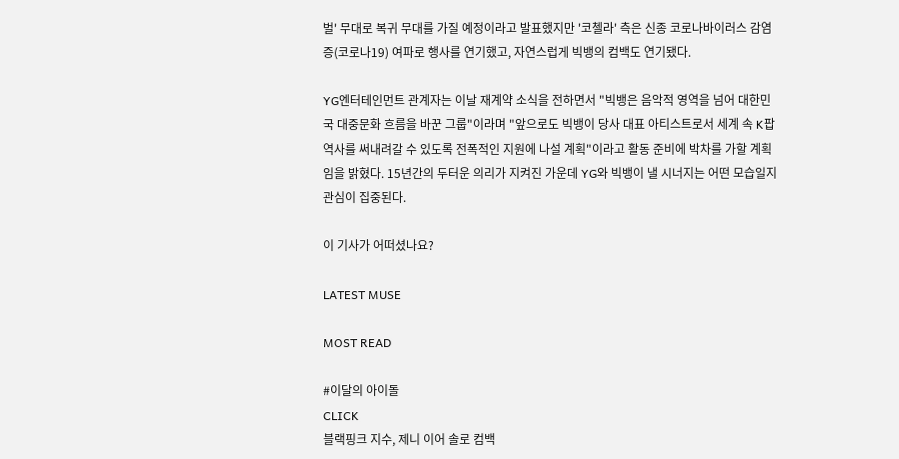벌' 무대로 복귀 무대를 가질 예정이라고 발표했지만 '코첼라' 측은 신종 코로나바이러스 감염증(코로나19) 여파로 행사를 연기했고, 자연스럽게 빅뱅의 컴백도 연기됐다.

YG엔터테인먼트 관계자는 이날 재계약 소식을 전하면서 "빅뱅은 음악적 영역을 넘어 대한민국 대중문화 흐름을 바꾼 그룹"이라며 "앞으로도 빅뱅이 당사 대표 아티스트로서 세계 속 K팝 역사를 써내려갈 수 있도록 전폭적인 지원에 나설 계획"이라고 활동 준비에 박차를 가할 계획임을 밝혔다. 15년간의 두터운 의리가 지켜진 가운데 YG와 빅뱅이 낼 시너지는 어떤 모습일지 관심이 집중된다.

이 기사가 어떠셨나요?

LATEST MUSE

MOST READ

#이달의 아이돌
CLICK
블랙핑크 지수, 제니 이어 솔로 컴백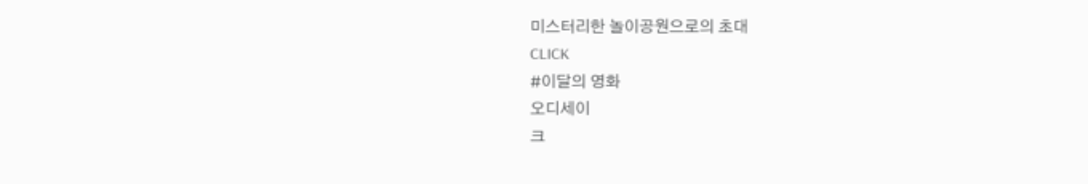미스터리한 놀이공원으로의 초대
CLICK
#이달의 영화
오디세이
크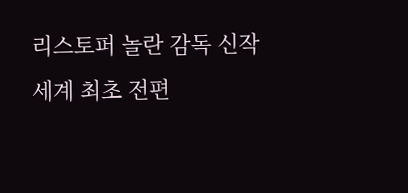리스토퍼 놀란 감독 신작
세계 최초 전편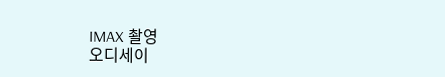IMAX 촬영
오디세이